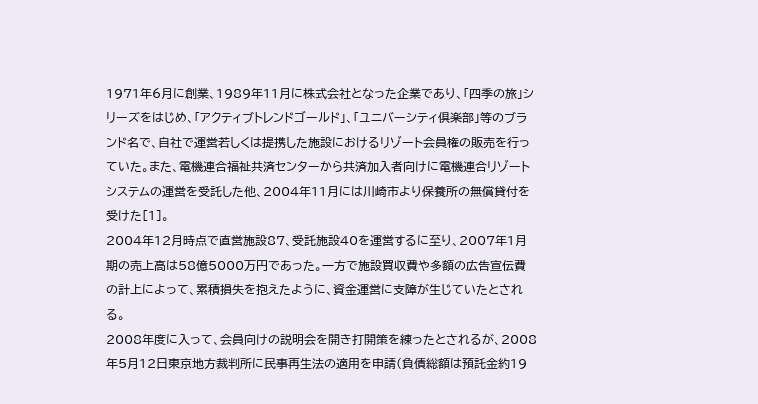1971年6月に創業、1989年11月に株式会社となった企業であり、「四季の旅」シリーズをはじめ、「アクティブトレンドゴールド」、「ユニバーシティ倶楽部」等のブランド名で、自社で運営若しくは提携した施設におけるリゾート会員権の販売を行っていた。また、電機連合福祉共済センターから共済加入者向けに電機連合リゾートシステムの運営を受託した他、2004年11月には川崎市より保養所の無償貸付を受けた[1]。
2004年12月時点で直営施設87、受託施設40を運営するに至り、2007年1月期の売上高は58億5000万円であった。一方で施設買収費や多額の広告宣伝費の計上によって、累積損失を抱えたように、資金運営に支障が生じていたとされる。
2008年度に入って、会員向けの説明会を開き打開策を練ったとされるが、2008年5月12日東京地方裁判所に民事再生法の適用を申請(負債総額は預託金約19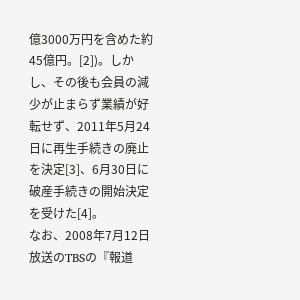億3000万円を含めた約45億円。[2])。しかし、その後も会員の減少が止まらず業績が好転せず、2011年5月24日に再生手続きの廃止を決定[3]、6月30日に破産手続きの開始決定を受けた[4]。
なお、2008年7月12日放送のTBSの『報道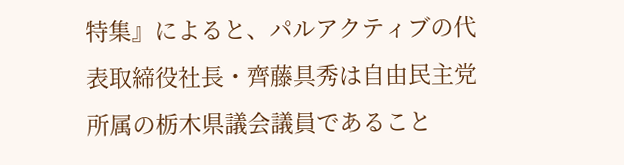特集』によると、パルアクティブの代表取締役社長・齊藤具秀は自由民主党所属の栃木県議会議員であること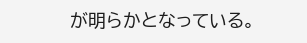が明らかとなっている。